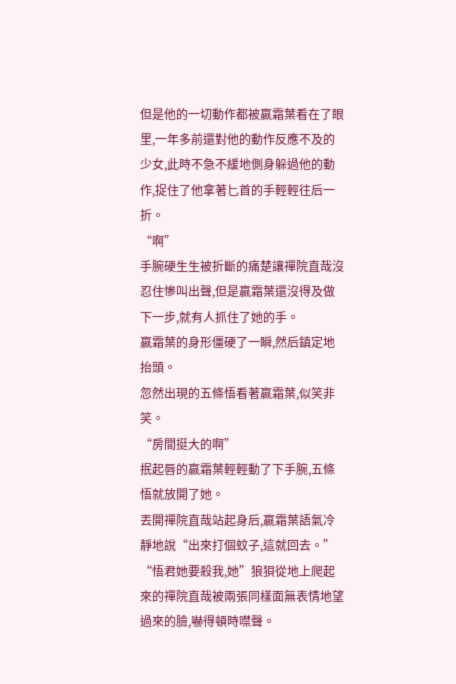但是他的一切動作都被嬴霜葉看在了眼里,一年多前還對他的動作反應不及的少女,此時不急不緩地側身躲過他的動作,捉住了他拿著匕首的手輕輕往后一折。
“啊”
手腕硬生生被折斷的痛楚讓禪院直哉沒忍住慘叫出聲,但是嬴霜葉還沒得及做下一步,就有人抓住了她的手。
嬴霜葉的身形僵硬了一瞬,然后鎮定地抬頭。
忽然出現的五條悟看著嬴霜葉,似笑非笑。
“房間挺大的啊”
抿起唇的嬴霜葉輕輕動了下手腕,五條悟就放開了她。
丟開禪院直哉站起身后,嬴霜葉語氣冷靜地說“出來打個蚊子,這就回去。”
“悟君她要殺我,她”狼狽從地上爬起來的禪院直哉被兩張同樣面無表情地望過來的臉,嚇得頓時噤聲。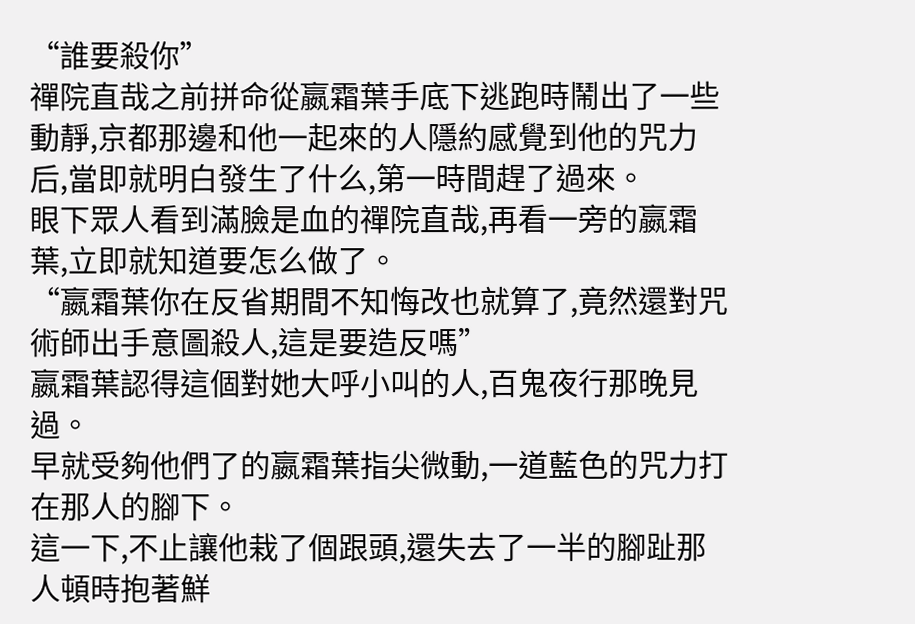“誰要殺你”
禪院直哉之前拼命從嬴霜葉手底下逃跑時鬧出了一些動靜,京都那邊和他一起來的人隱約感覺到他的咒力后,當即就明白發生了什么,第一時間趕了過來。
眼下眾人看到滿臉是血的禪院直哉,再看一旁的嬴霜葉,立即就知道要怎么做了。
“嬴霜葉你在反省期間不知悔改也就算了,竟然還對咒術師出手意圖殺人,這是要造反嗎”
嬴霜葉認得這個對她大呼小叫的人,百鬼夜行那晚見過。
早就受夠他們了的嬴霜葉指尖微動,一道藍色的咒力打在那人的腳下。
這一下,不止讓他栽了個跟頭,還失去了一半的腳趾那人頓時抱著鮮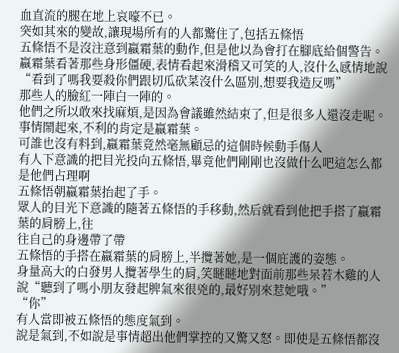血直流的腿在地上哀嚎不已。
突如其來的變故,讓現場所有的人都驚住了,包括五條悟
五條悟不是沒注意到嬴霜葉的動作,但是他以為會打在腳底給個警告。
嬴霜葉看著那些身形僵硬,表情看起來滑稽又可笑的人,沒什么感情地說“看到了嗎我要殺你們跟切瓜砍菜沒什么區別,想要我造反嗎”
那些人的臉紅一陣白一陣的。
他們之所以敢來找麻煩,是因為會議雖然結束了,但是很多人還沒走呢。事情鬧起來,不利的肯定是嬴霜葉。
可誰也沒有料到,嬴霜葉竟然毫無顧忌的這個時候動手傷人
有人下意識的把目光投向五條悟,畢竟他們剛剛也沒做什么吧這怎么都是他們占理啊
五條悟朝嬴霜葉抬起了手。
眾人的目光下意識的隨著五條悟的手移動,然后就看到他把手搭了嬴霜葉的肩膀上,往
往自己的身邊帶了帶
五條悟的手搭在嬴霜葉的肩膀上,半攬著她,是一個庇護的姿態。
身量高大的白發男人攬著學生的肩,笑瞇瞇地對面前那些呆若木雞的人說“聽到了嗎小朋友發起脾氣來很兇的,最好別來惹她哦。”
“你”
有人當即被五條悟的態度氣到。
說是氣到,不如說是事情超出他們掌控的又驚又怒。即使是五條悟都沒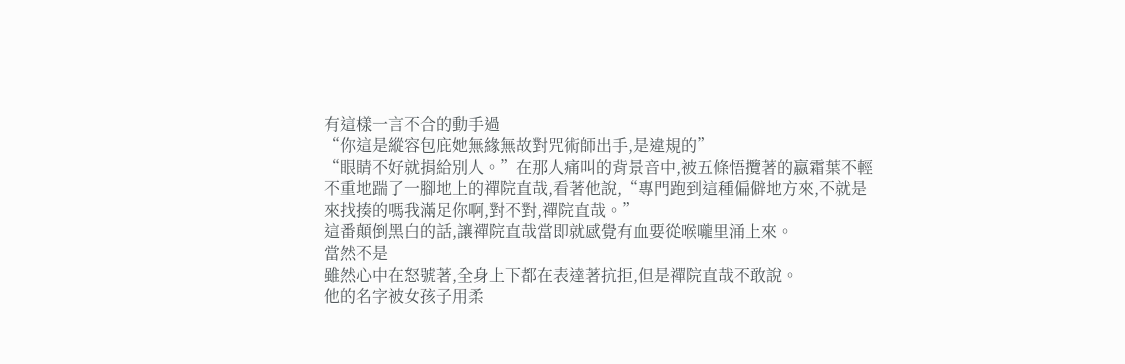有這樣一言不合的動手過
“你這是縱容包庇她無緣無故對咒術師出手,是違規的”
“眼睛不好就捐給別人。”在那人痛叫的背景音中,被五條悟攬著的嬴霜葉不輕不重地踹了一腳地上的禪院直哉,看著他說,“專門跑到這種偏僻地方來,不就是來找揍的嗎我滿足你啊,對不對,禪院直哉。”
這番顛倒黑白的話,讓禪院直哉當即就感覺有血要從喉嚨里涌上來。
當然不是
雖然心中在怒號著,全身上下都在表達著抗拒,但是禪院直哉不敢說。
他的名字被女孩子用柔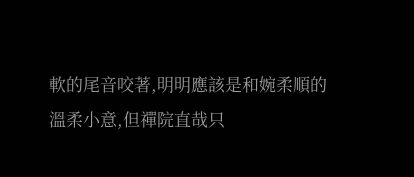軟的尾音咬著,明明應該是和婉柔順的溫柔小意,但禪院直哉只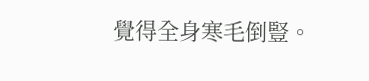覺得全身寒毛倒豎。